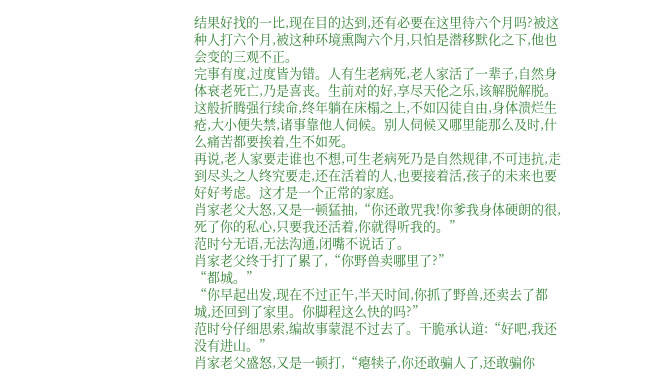结果好找的一比,现在目的达到,还有必要在这里待六个月吗?被这种人打六个月,被这种环境熏陶六个月,只怕是潜移默化之下,他也会变的三观不正。
完事有度,过度皆为错。人有生老病死,老人家活了一辈子,自然身体衰老死亡,乃是喜丧。生前对的好,享尽天伦之乐,该解脱解脱。
这般折腾强行续命,终年躺在床榻之上,不如囚徒自由,身体溃烂生疮,大小便失禁,诸事靠他人伺候。别人伺候又哪里能那么及时,什么痛苦都要挨着,生不如死。
再说,老人家要走谁也不想,可生老病死乃是自然规律,不可违抗,走到尽头之人终究要走,还在活着的人,也要接着活,孩子的未来也要好好考虑。这才是一个正常的家庭。
肖家老父大怒,又是一顿猛抽,“你还敢咒我!你爹我身体硬朗的很,死了你的私心,只要我还活着,你就得听我的。”
范时兮无语,无法沟通,闭嘴不说话了。
肖家老父终于打了累了,“你野兽卖哪里了?”
“都城。”
“你早起出发,现在不过正午,半天时间,你抓了野兽,还卖去了都城,还回到了家里。你脚程这么快的吗?”
范时兮仔细思索,编故事蒙混不过去了。干脆承认道:“好吧,我还没有进山。”
肖家老父盛怒,又是一顿打,“瘪犊子,你还敢骗人了,还敢骗你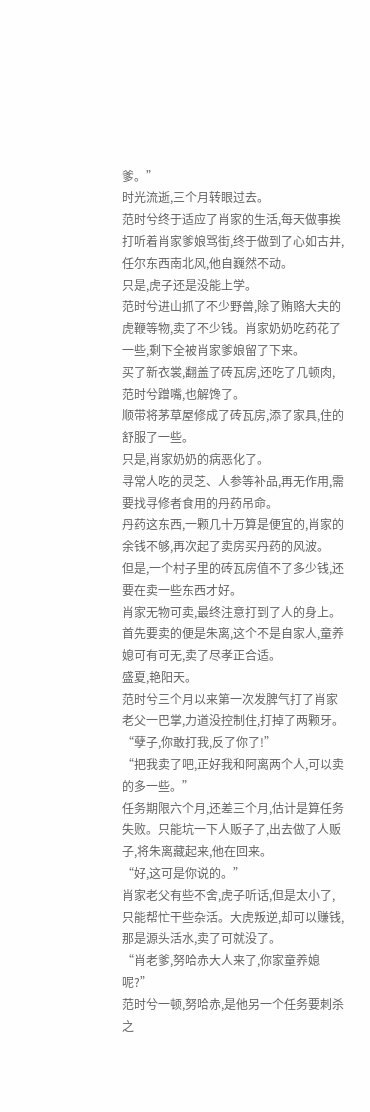爹。”
时光流逝,三个月转眼过去。
范时兮终于适应了肖家的生活,每天做事挨打听着肖家爹娘骂街,终于做到了心如古井,任尔东西南北风,他自巍然不动。
只是,虎子还是没能上学。
范时兮进山抓了不少野兽,除了贿赂大夫的虎鞭等物,卖了不少钱。肖家奶奶吃药花了一些,剩下全被肖家爹娘留了下来。
买了新衣裳,翻盖了砖瓦房,还吃了几顿肉,范时兮蹭嘴,也解馋了。
顺带将茅草屋修成了砖瓦房,添了家具,住的舒服了一些。
只是,肖家奶奶的病恶化了。
寻常人吃的灵芝、人参等补品,再无作用,需要找寻修者食用的丹药吊命。
丹药这东西,一颗几十万算是便宜的,肖家的余钱不够,再次起了卖房买丹药的风波。
但是,一个村子里的砖瓦房值不了多少钱,还要在卖一些东西才好。
肖家无物可卖,最终注意打到了人的身上。首先要卖的便是朱离,这个不是自家人,童养媳可有可无,卖了尽孝正合适。
盛夏,艳阳天。
范时兮三个月以来第一次发脾气打了肖家老父一巴掌,力道没控制住,打掉了两颗牙。
“孽子,你敢打我,反了你了!”
“把我卖了吧,正好我和阿离两个人,可以卖的多一些。”
任务期限六个月,还差三个月,估计是算任务失败。只能坑一下人贩子了,出去做了人贩子,将朱离藏起来,他在回来。
“好,这可是你说的。”
肖家老父有些不舍,虎子听话,但是太小了,只能帮忙干些杂活。大虎叛逆,却可以赚钱,那是源头活水,卖了可就没了。
“肖老爹,努哈赤大人来了,你家童养媳呢?”
范时兮一顿,努哈赤,是他另一个任务要刺杀之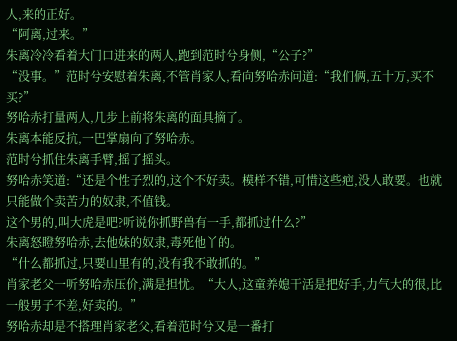人,来的正好。
“阿离,过来。”
朱离冷冷看着大门口进来的两人,跑到范时兮身侧,“公子?”
“没事。”范时兮安慰着朱离,不管肖家人,看向努哈赤问道:“我们俩,五十万,买不买?”
努哈赤打量两人,几步上前将朱离的面具摘了。
朱离本能反抗,一巴掌扇向了努哈赤。
范时兮抓住朱离手臂,摇了摇头。
努哈赤笑道:“还是个性子烈的,这个不好卖。模样不错,可惜这些疤,没人敢要。也就只能做个卖苦力的奴隶,不值钱。
这个男的,叫大虎是吧?听说你抓野兽有一手,都抓过什么?”
朱离怒瞪努哈赤,去他妹的奴隶,毒死他丫的。
“什么都抓过,只要山里有的,没有我不敢抓的。”
肖家老父一听努哈赤压价,满是担忧。“大人,这童养媳干活是把好手,力气大的很,比一般男子不差,好卖的。”
努哈赤却是不搭理肖家老父,看着范时兮又是一番打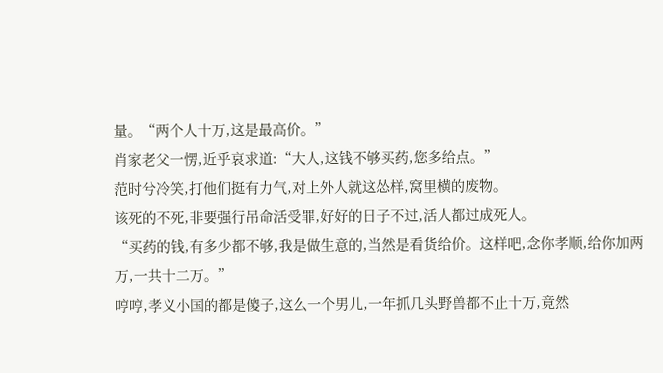量。“两个人十万,这是最高价。”
肖家老父一愣,近乎哀求道:“大人,这钱不够买药,您多给点。”
范时兮冷笑,打他们挺有力气,对上外人就这怂样,窝里横的废物。
该死的不死,非要强行吊命活受罪,好好的日子不过,活人都过成死人。
“买药的钱,有多少都不够,我是做生意的,当然是看货给价。这样吧,念你孝顺,给你加两万,一共十二万。”
哼哼,孝义小国的都是傻子,这么一个男儿,一年抓几头野兽都不止十万,竟然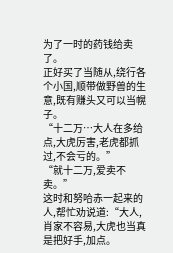为了一时的药钱给卖了。
正好买了当随从,绕行各个小国,顺带做野兽的生意,既有赚头又可以当幌子。
“十二万…大人在多给点,大虎厉害,老虎都抓过,不会亏的。”
“就十二万,爱卖不卖。”
这时和努哈赤一起来的人,帮忙劝说道:“大人,肖家不容易,大虎也当真是把好手,加点。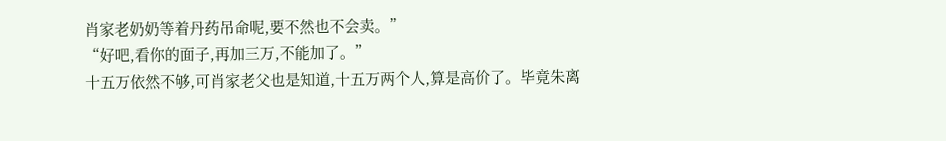肖家老奶奶等着丹药吊命呢,要不然也不会卖。”
“好吧,看你的面子,再加三万,不能加了。”
十五万依然不够,可肖家老父也是知道,十五万两个人,算是高价了。毕竟朱离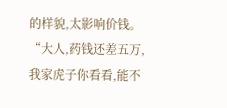的样貌,太影响价钱。
“大人,药钱还差五万,我家虎子你看看,能不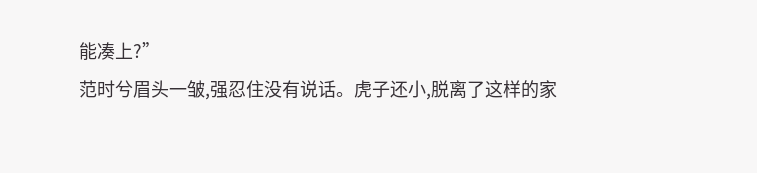能凑上?”
范时兮眉头一皱,强忍住没有说话。虎子还小,脱离了这样的家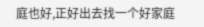庭也好,正好出去找一个好家庭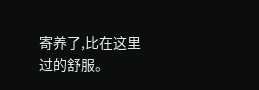寄养了,比在这里过的舒服。